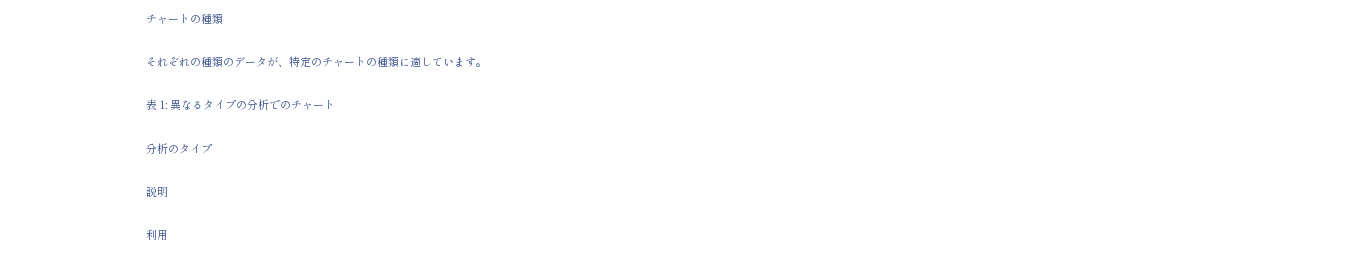チャートの種類

それぞれの種類のデータが、特定のチャートの種類に適しています。

表 1: 異なるタイプの分析でのチャート

分析のタイプ

説明

利用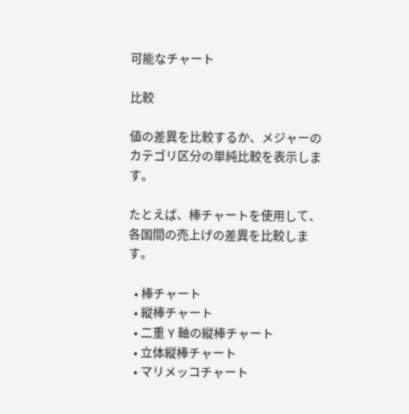可能なチャート

比較

値の差異を比較するか、メジャーのカテゴリ区分の単純比較を表示します。

たとえば、棒チャートを使用して、各国間の売上げの差異を比較します。

  • 棒チャート
  • 縦棒チャート
  • 二重 Y 軸の縦棒チャート
  • 立体縦棒チャート
  • マリメッコチャート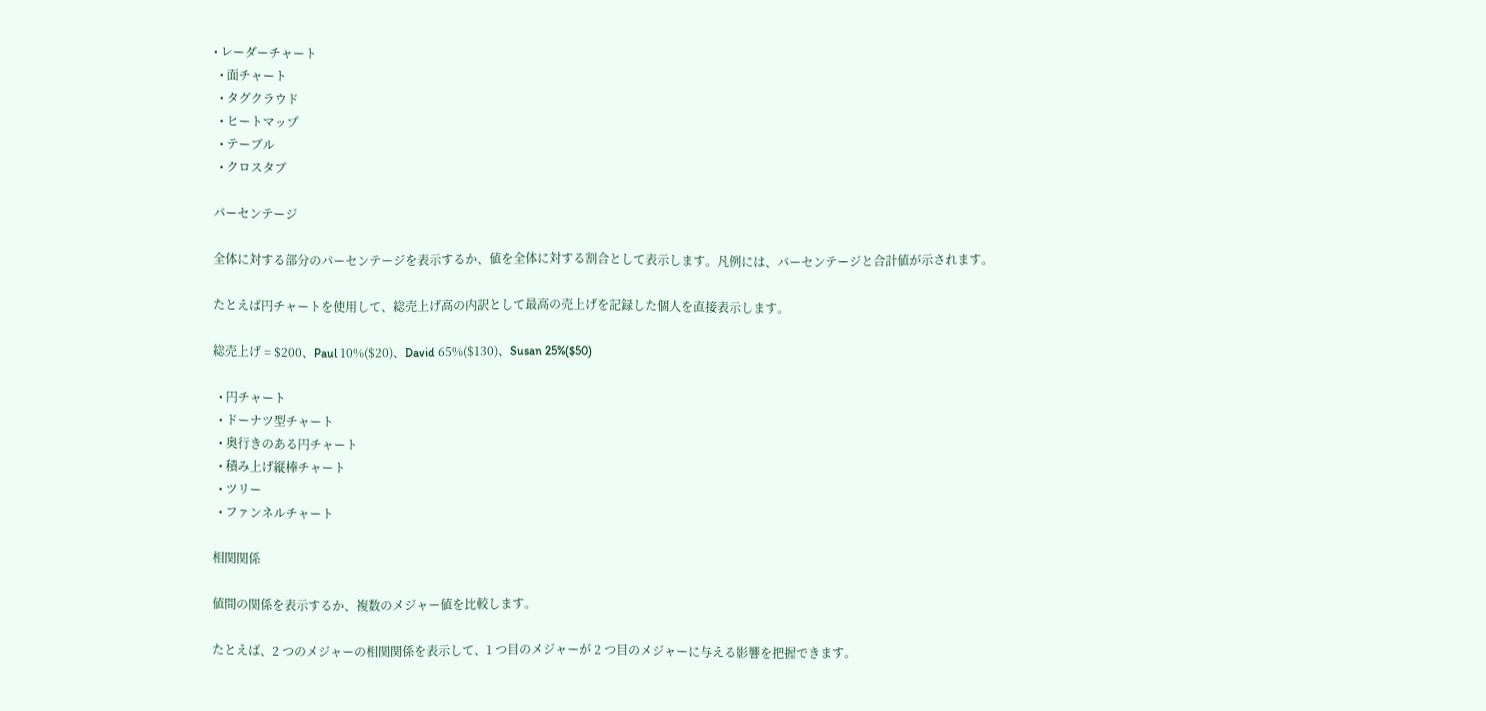• レーダーチャート
  • 面チャート
  • タグクラウド
  • ヒートマップ
  • テーブル
  • クロスタブ

パーセンテージ

全体に対する部分のパーセンテージを表示するか、値を全体に対する割合として表示します。凡例には、パーセンテージと合計値が示されます。

たとえば円チャートを使用して、総売上げ高の内訳として最高の売上げを記録した個人を直接表示します。

総売上げ = $200、Paul 10%($20)、David 65%($130)、Susan 25%($50)

  • 円チャート
  • ドーナツ型チャート
  • 奥行きのある円チャート
  • 積み上げ縦棒チャート
  • ツリー
  • ファンネルチャート

相関関係

値間の関係を表示するか、複数のメジャー値を比較します。

たとえば、2 つのメジャーの相関関係を表示して、1 つ目のメジャーが 2 つ目のメジャーに与える影響を把握できます。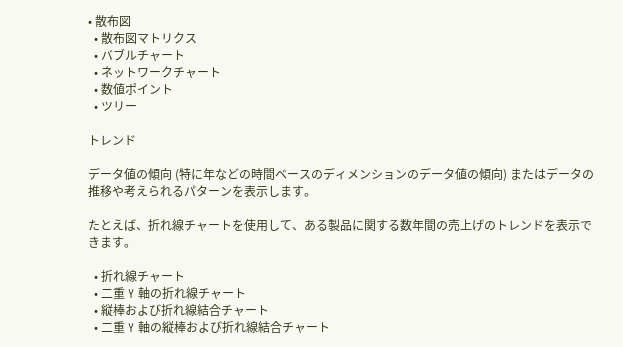• 散布図
  • 散布図マトリクス
  • バブルチャート
  • ネットワークチャート
  • 数値ポイント
  • ツリー

トレンド

データ値の傾向 (特に年などの時間ベースのディメンションのデータ値の傾向) またはデータの推移や考えられるパターンを表示します。

たとえば、折れ線チャートを使用して、ある製品に関する数年間の売上げのトレンドを表示できます。

  • 折れ線チャート
  • 二重 Y 軸の折れ線チャート
  • 縦棒および折れ線結合チャート
  • 二重 Y 軸の縦棒および折れ線結合チャート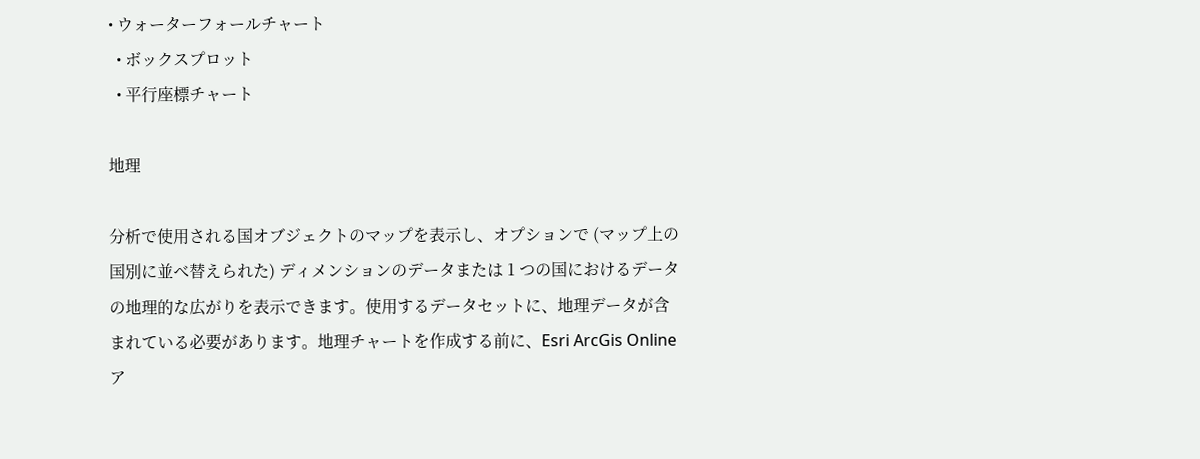• ウォーターフォールチャート
  • ボックスプロット
  • 平行座標チャート

地理

分析で使用される国オブジェクトのマップを表示し、オプションで (マップ上の国別に並べ替えられた) ディメンションのデータまたは 1 つの国におけるデータの地理的な広がりを表示できます。使用するデータセットに、地理データが含まれている必要があります。地理チャートを作成する前に、Esri ArcGis Online ア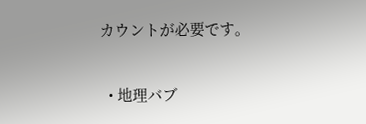カウントが必要です。

  • 地理バブ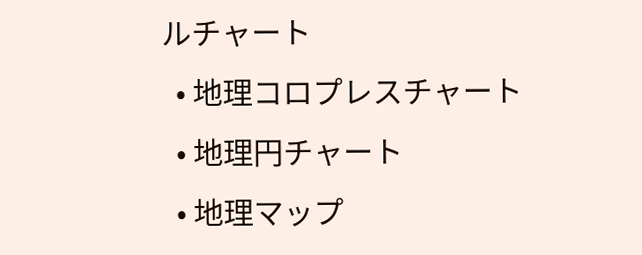ルチャート
  • 地理コロプレスチャート
  • 地理円チャート
  • 地理マップ